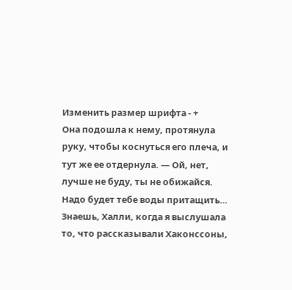Изменить размер шрифта - +
Она подошла к нему, протянула руку, чтобы коснуться его плеча, и тут же ее отдернула. — Ой, нет, лучше не буду, ты не обижайся. Надо будет тебе воды притащить… Знаешь, Халли, когда я выслушала то, что рассказывали Хаконссоны,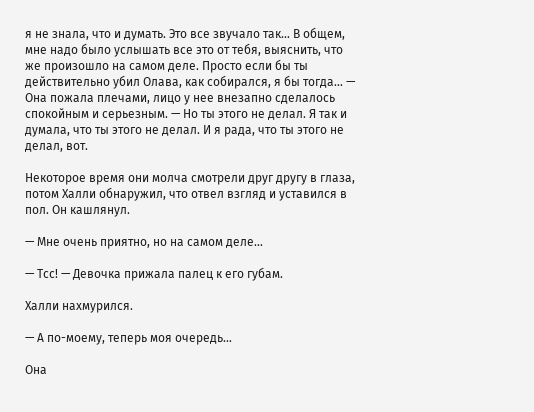я не знала, что и думать. Это все звучало так… В общем, мне надо было услышать все это от тебя, выяснить, что же произошло на самом деле. Просто если бы ты действительно убил Олава, как собирался, я бы тогда… — Она пожала плечами, лицо у нее внезапно сделалось спокойным и серьезным. — Но ты этого не делал. Я так и думала, что ты этого не делал. И я рада, что ты этого не делал, вот.

Некоторое время они молча смотрели друг другу в глаза, потом Халли обнаружил, что отвел взгляд и уставился в пол. Он кашлянул.

— Мне очень приятно, но на самом деле…

— Тсс! — Девочка прижала палец к его губам.

Халли нахмурился.

— А по-моему, теперь моя очередь…

Она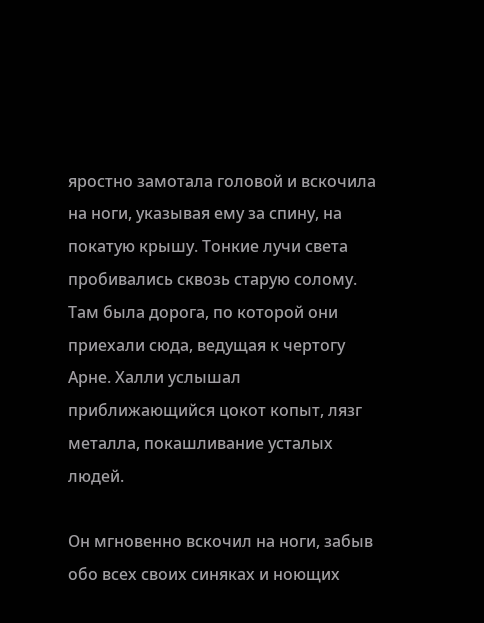яростно замотала головой и вскочила на ноги, указывая ему за спину, на покатую крышу. Тонкие лучи света пробивались сквозь старую солому. Там была дорога, по которой они приехали сюда, ведущая к чертогу Арне. Халли услышал приближающийся цокот копыт, лязг металла, покашливание усталых людей.

Он мгновенно вскочил на ноги, забыв обо всех своих синяках и ноющих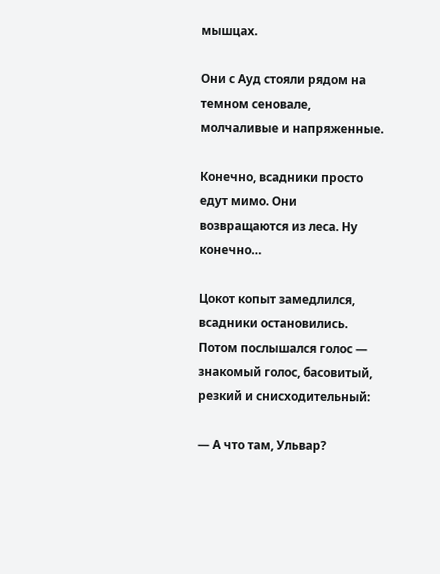мышцах.

Они с Ауд стояли рядом на темном сеновале, молчаливые и напряженные.

Конечно, всадники просто едут мимо. Они возвращаются из леса. Ну конечно…

Цокот копыт замедлился, всадники остановились. Потом послышался голос — знакомый голос, басовитый, резкий и снисходительный:

— А что там, Ульвар?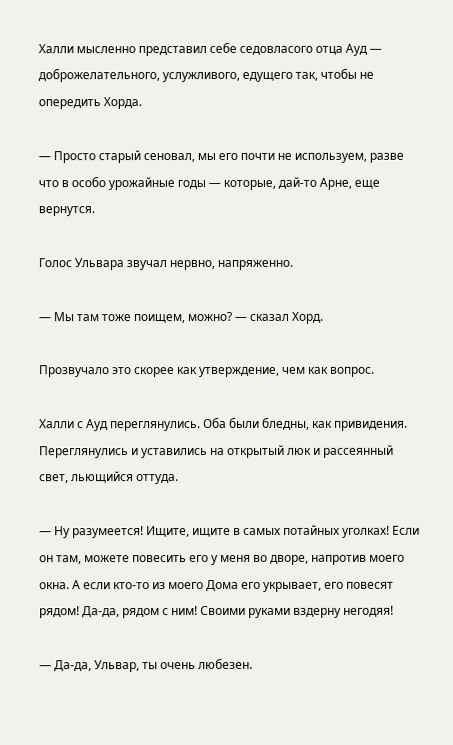Халли мысленно представил себе седовласого отца Ауд — доброжелательного, услужливого, едущего так, чтобы не опередить Хорда.

— Просто старый сеновал, мы его почти не используем, разве что в особо урожайные годы — которые, дай-то Арне, еще вернутся.

Голос Ульвара звучал нервно, напряженно.

— Мы там тоже поищем, можно? — сказал Хорд.

Прозвучало это скорее как утверждение, чем как вопрос.

Халли с Ауд переглянулись. Оба были бледны, как привидения. Переглянулись и уставились на открытый люк и рассеянный свет, льющийся оттуда.

— Ну разумеется! Ищите, ищите в самых потайных уголках! Если он там, можете повесить его у меня во дворе, напротив моего окна. А если кто-то из моего Дома его укрывает, его повесят рядом! Да-да, рядом с ним! Своими руками вздерну негодяя!

— Да-да, Ульвар, ты очень любезен.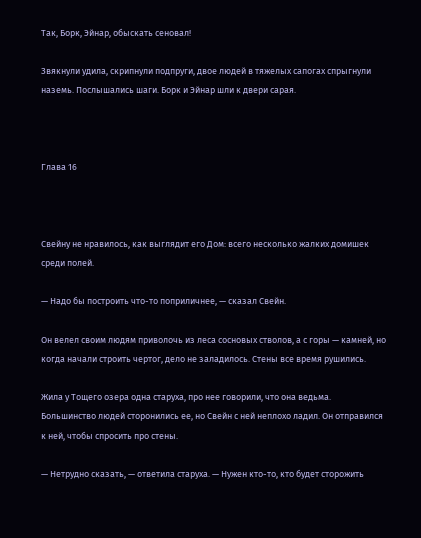Так, Борк, Эйнар, обыскать сеновал!

Звякнули удила, скрипнули подпруги, двое людей в тяжелых сапогах спрыгнули наземь. Послышались шаги. Борк и Эйнар шли к двери сарая.



Глава 16



Свейну не нравилось, как выглядит его Дом: всего несколько жалких домишек среди полей.

— Надо бы построить что-то поприличнее, — сказал Свейн.

Он велел своим людям приволочь из леса сосновых стволов, а с горы — камней, но когда начали строить чертог, дело не заладилось. Стены все время рушились.

Жила у Тощего озера одна старуха, про нее говорили, что она ведьма. Большинство людей сторонились ее, но Свейн с ней неплохо ладил. Он отправился к ней, чтобы спросить про стены.

— Нетрудно сказать, — ответила старуха. — Нужен кто-то, кто будет сторожить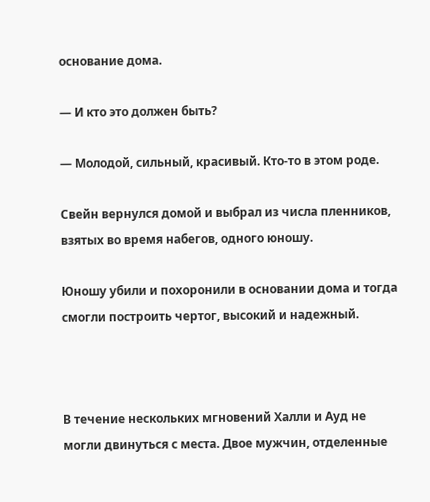основание дома.

— И кто это должен быть?

— Молодой, сильный, красивый. Кто-то в этом роде.

Свейн вернулся домой и выбрал из числа пленников, взятых во время набегов, одного юношу.

Юношу убили и похоронили в основании дома и тогда смогли построить чертог, высокий и надежный.



В течение нескольких мгновений Халли и Ауд не могли двинуться с места. Двое мужчин, отделенные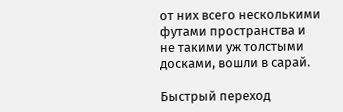от них всего несколькими футами пространства и не такими уж толстыми досками, вошли в сарай.

Быстрый переход